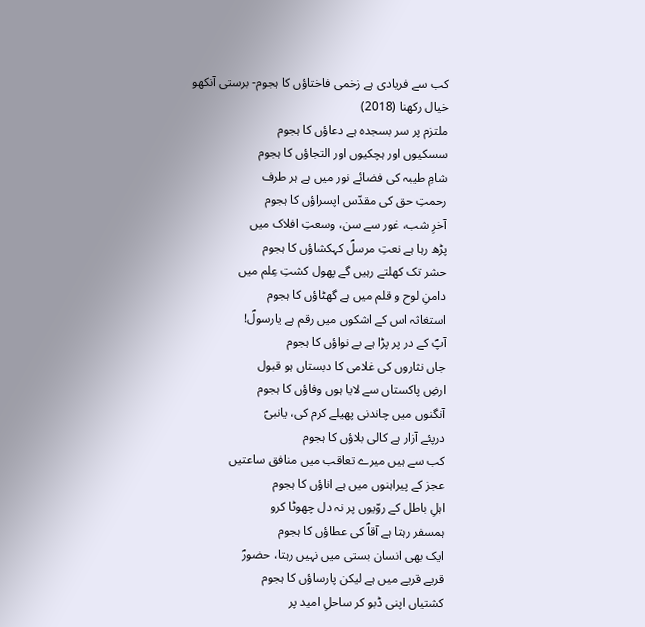کب سے فریادی ہے زخمی فاختاؤں کا ہجوم- برستی آنکهو خیال رکهنا (2018)
ملتزم پر سر بسجدہ ہے دعاؤں کا ہجوم
سسکیوں اور ہچکیوں اور التجاؤں کا ہجوم
شامِ طیبہ کی فضائے نور میں ہے ہر طرف
رحمتِ حق کی مقدّس اپسراؤں کا ہجوم
آخرِ شب، غور سے سن، وسعتِ افلاک میں
پڑھ رہا ہے نعتِ مرسلؐ کہکشاؤں کا ہجوم
حشر تک کھلتے رہیں گے پھول کشتِ عِلم میں
دامنِ لوح و قلم میں ہے گھٹاؤں کا ہجوم
استغاثہ اس کے اشکوں میں رقم ہے یارسولؐ!
آپؐ کے در پر پڑا ہے بے نواؤں کا ہجوم
جاں نثاروں کی غلامی کا دبستاں ہو قبول
ارضِ پاکستاں سے لایا ہوں وفاؤں کا ہجوم
آنگنوں میں چاندنی پھیلے کرم کی، یانبیؐ
درپئے آزار ہے کالی بلاؤں کا ہجوم
کب سے ہیں میرے تعاقب میں منافق ساعتیں
عجز کے پیراہنوں میں ہے اناؤں کا ہجوم
اہلِ باطل کے روّیوں پر نہ دل چھوٹا کرو
ہمسفر رہتا ہے آقاؐ کی عطاؤں کا ہجوم
ایک بھی انسان بستی میں نہیں رہتا، حضورؐ
قریے قریے میں ہے لیکن پارساؤں کا ہجوم
کشتیاں اپنی ڈبو کر ساحلِ امید پر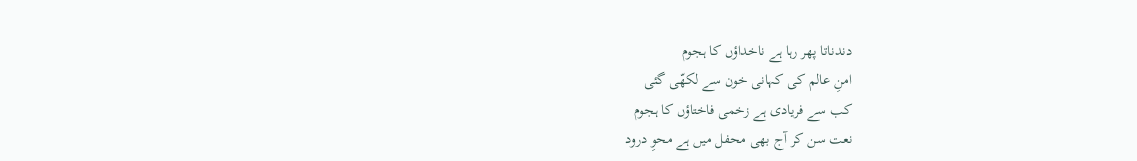دندناتا پھر رہا ہے ناخداؤں کا ہجوم
امنِ عالم کی کہانی خون سے لکھّی گئی
کب سے فریادی ہے زخمی فاختاؤں کا ہجوم
نعت سن کر آج بھی محفل میں ہے محوِ درود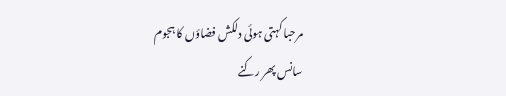مرحبا کہتی ہوئی دلکش فضاؤں کا ہجوم
سانس پھر رکنے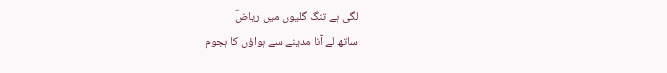لگی ہے تنگ گلیوں میں ریاضؔ
ساتھ لے آنا مدینے سے ہواؤں کا ہجوم